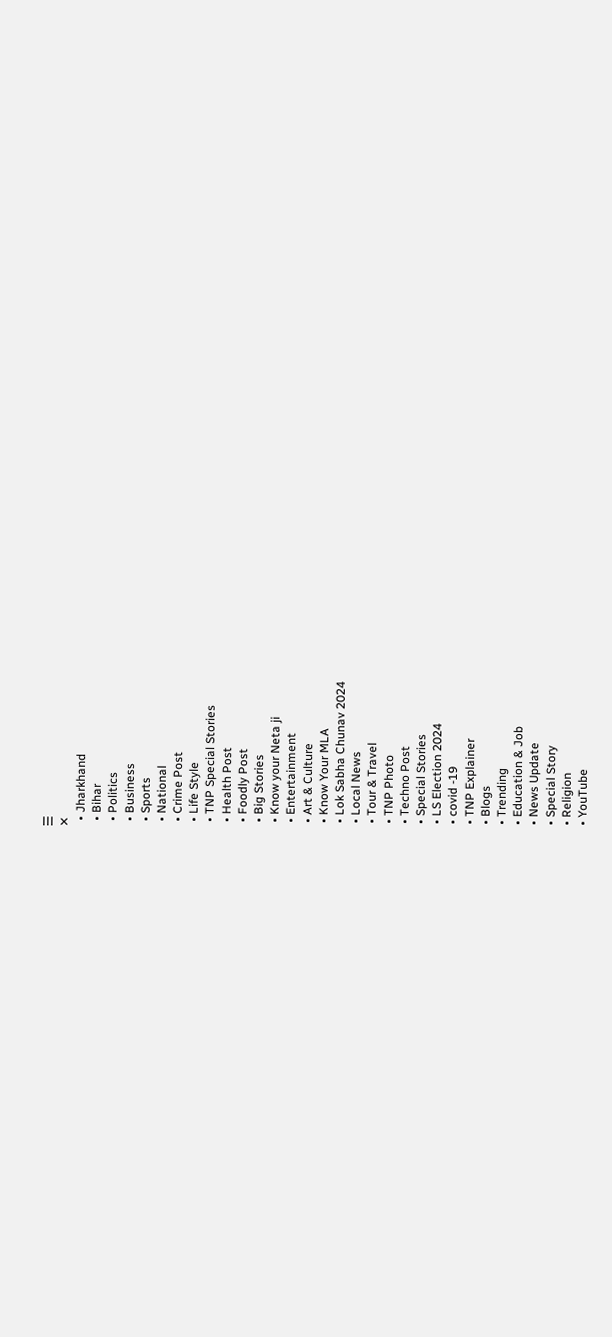☰
✕
  • Jharkhand
  • Bihar
  • Politics
  • Business
  • Sports
  • National
  • Crime Post
  • Life Style
  • TNP Special Stories
  • Health Post
  • Foodly Post
  • Big Stories
  • Know your Neta ji
  • Entertainment
  • Art & Culture
  • Know Your MLA
  • Lok Sabha Chunav 2024
  • Local News
  • Tour & Travel
  • TNP Photo
  • Techno Post
  • Special Stories
  • LS Election 2024
  • covid -19
  • TNP Explainer
  • Blogs
  • Trending
  • Education & Job
  • News Update
  • Special Story
  • Religion
  • YouTube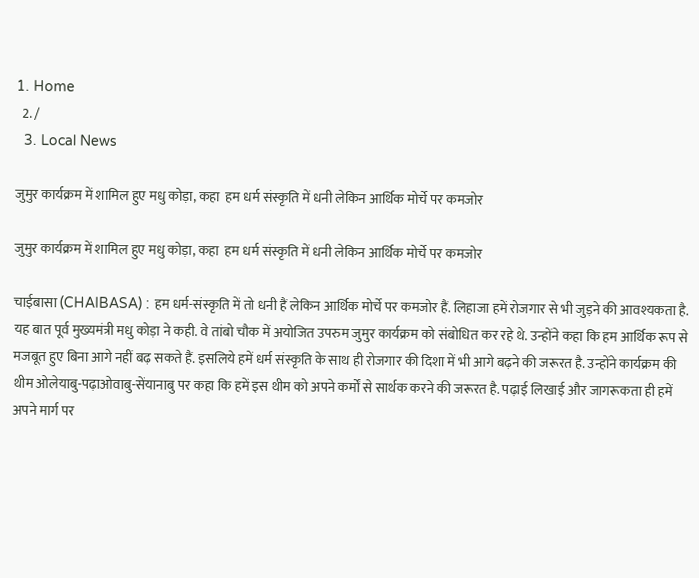1. Home
  2. /
  3. Local News

जुमुर कार्यक्रम में शामिल हुए मधु कोड़ा, कहा  हम धर्म संस्कृति में धनी लेकिन आर्थिक मोर्चे पर कमजोर

जुमुर कार्यक्रम में शामिल हुए मधु कोड़ा, कहा  हम धर्म संस्कृति में धनी लेकिन आर्थिक मोर्चे पर कमजोर

चाईबासा (CHAIBASA) : हम धर्म-संस्कृति में तो धनी हैं लेकिन आर्थिक मोर्चे पर कमजोर हैं. लिहाजा हमें रोजगार से भी जुड़ने की आवश्यकता है. यह बात पूर्व मुख्यमंत्री मधु कोड़ा ने कही. वे तांबो चौक में अयोजित उपरुम जुमुर कार्यक्रम को संबोधित कर रहे थे. उन्होंने कहा कि हम आर्थिक रूप से मजबूत हुए बिना आगे नहीं बढ़ सकते हैं. इसलिये हमें धर्म संस्कृति के साथ ही रोजगार की दिशा में भी आगे बढ़ने की जरूरत है. उन्होंने कार्यक्रम की थीम ओलेयाबु-पढ़ाओवाबु-सेंयानाबु पर कहा कि हमें इस थीम को अपने कर्मों से सार्थक करने की जरूरत है. पढ़ाई लिखाई और जागरूकता ही हमें अपने मार्ग पर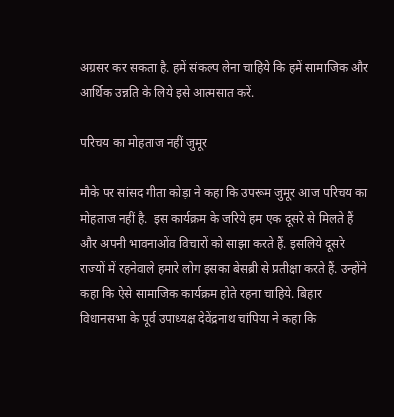अग्रसर कर सकता है. हमें संकल्प लेना चाहिये कि हमें सामाजिक और आर्थिक उन्नति के लिये इसे आत्मसात करें.

परिचय का मोहताज नहीं जुमूर

मौके पर सांसद गीता कोड़ा ने कहा कि उपरूम जुमूर आज परिचय का मोहताज नहीं है.  इस कार्यक्रम के जरिये हम एक दूसरे से मिलते हैं और अपनी भावनाओंव विचारों को साझा करते हैं. इसलिये दूसरे राज्यों में रहनेवाले हमारे लोग इसका बेसब्री से प्रतीक्षा करते हैं. उन्होंने कहा कि ऐसे सामाजिक कार्यक्रम होते रहना चाहिये. बिहार विधानसभा के पूर्व उपाध्यक्ष देवेंद्रनाथ चांपिया ने कहा कि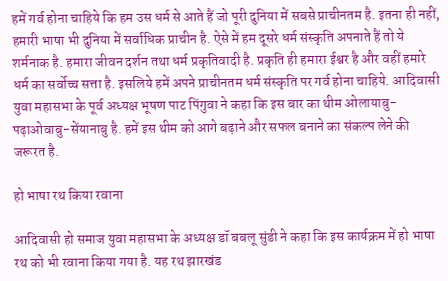हमें गर्व होना चाहिये कि हम उस धर्म से आते हैं जो पूरी दुनिया में सबसे प्राचीनतम है. इतना ही नहीं, हमारी भाषा भी दुनिया में सर्वाधिक प्राचीन है. ऐसे में हम दूसरे धर्म संस्कृति अपनाते हैं तो ये शर्मनाक है. हमारा जीवन दर्शन तथा धर्म प्रकृतिवादी है. प्रकृति ही हमारा ईश्वर है और वहीं हमारे धर्म का सर्वोच्च सत्ता है. इसलिये हमें अपने प्राचीनतम धर्म संस्कृति पर गर्व होना चाहिये. आदिवासी युवा महासभा के पूर्व अध्यक्ष भूषण पाट पिंगुवा ने कहा कि इस बार का थीम ओलायाबु-पढ़ाओवाबु-सेंयानाबु है. हमें इस थीम को आगे बढ़ाने और सफल बनाने का संकल्प लेने की जरूरत है.

हो भाषा रथ किया रवाना

आदिवासी हो समाज युवा महासभा के अध्यक्ष डॉ बबलू सुंडी ने कहा कि इस कार्यक्रम में हो भाषा रथ को भी रवाना किया गया है. यह रथ झारखंड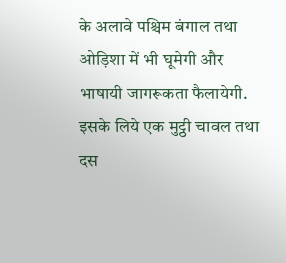के अलावे पश्चिम बंगाल तथा ओड़िशा में भी घूमेगी और भाषायी जागरूकता फैलायेगी. इसके लिये एक मुट्ठी चावल तथा दस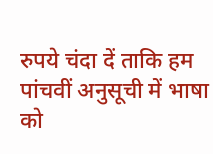रुपये चंदा दें ताकि हम पांचवीं अनुसूची में भाषा को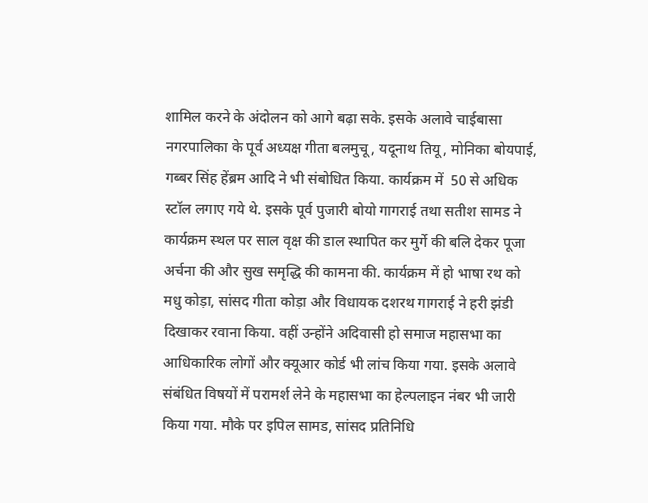शामिल करने के अंदोलन को आगे बढ़ा सके. इसके अलावे चाईबासा नगरपालिका के पूर्व अध्यक्ष गीता बलमुचू, यदूनाथ तियू, मोनिका बोयपाई, गब्बर सिंह हेंब्रम आदि ने भी संबोधित किया. कार्यक्रम में  50 से अधिक स्टॉल लगाए गये थे. इसके पूर्व पुजारी बोयो गागराई तथा सतीश सामड ने कार्यक्रम स्थल पर साल वृक्ष की डाल स्थापित कर मुर्गे की बलि देकर पूजा अर्चना की और सुख समृद्धि की कामना की. कार्यक्रम में हो भाषा रथ को मधु कोड़ा, सांसद गीता कोड़ा और विधायक दशरथ गागराई ने हरी झंडी दिखाकर रवाना किया. वहीं उन्होंने अदिवासी हो समाज महासभा का आधिकारिक लोगों और क्यूआर कोर्ड भी लांच किया गया. इसके अलावे संबंधित विषयों में परामर्श लेने के महासभा का हेल्पलाइन नंबर भी जारी किया गया. मौके पर इपिल सामड, सांसद प्रतिनिधि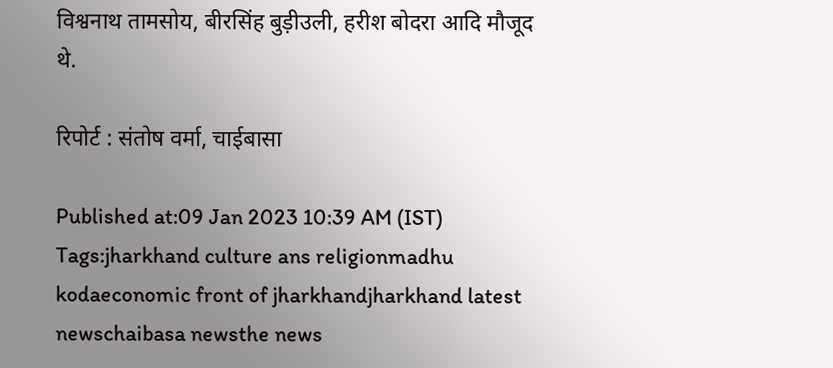विश्वनाथ तामसोय, बीरसिंह बुड़ीउली, हरीश बोदरा आदि मौजूद थे.

रिपोर्ट : संतोष वर्मा, चाईबासा

Published at:09 Jan 2023 10:39 AM (IST)
Tags:jharkhand culture ans religionmadhu kodaeconomic front of jharkhandjharkhand latest newschaibasa newsthe news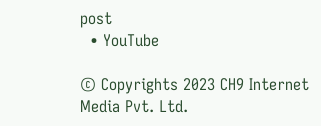post
  • YouTube

© Copyrights 2023 CH9 Internet Media Pvt. Ltd.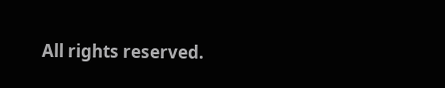All rights reserved.